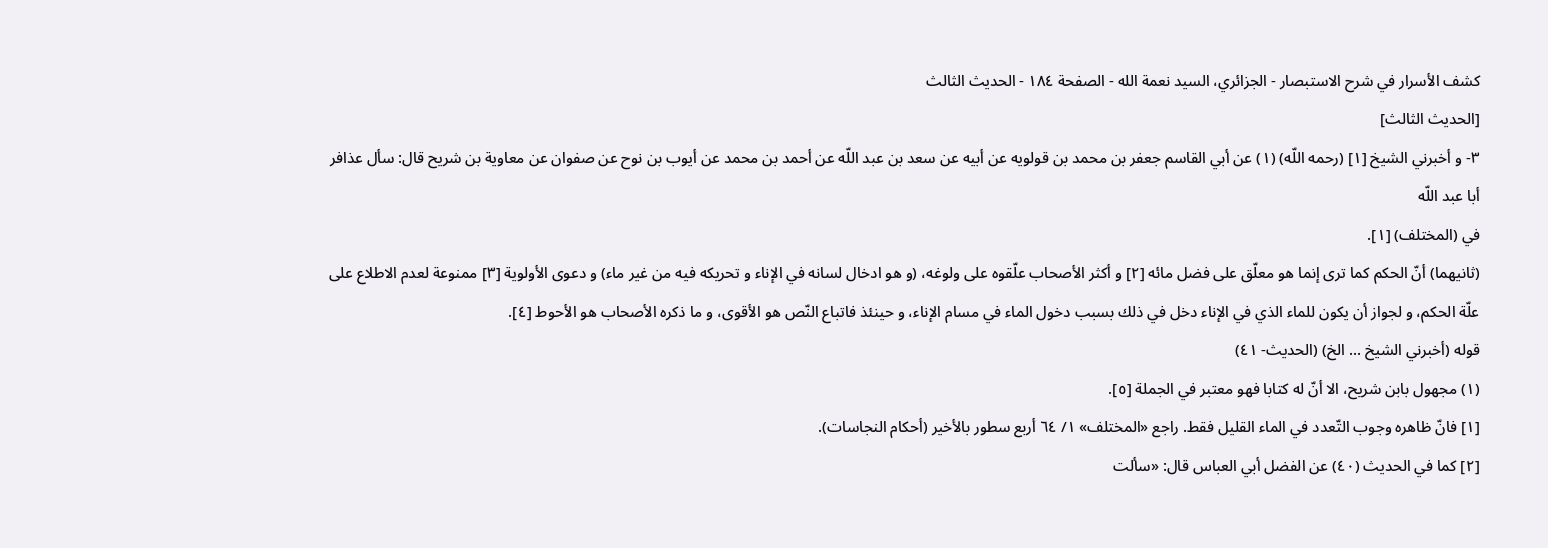كشف الأسرار في شرح الاستبصار - الجزائري، السيد نعمة الله - الصفحة ١٨٤ - الحديث الثالث
[الحديث الثالث]
٣- و أخبرني الشيخ [١] (رحمه اللّه) (١) عن أبي القاسم جعفر بن محمد بن قولويه عن أبيه عن سعد بن عبد اللّه عن أحمد بن محمد عن أيوب بن نوح عن صفوان عن معاوية بن شريح قال: سأل عذافر أبا عبد اللّه
في (المختلف) [١].
(ثانيهما) أنّ الحكم كما ترى إنما هو معلّق على فضل مائه [٢] و أكثر الأصحاب علّقوه على ولوغه، (و هو ادخال لسانه في الإناء و تحريكه فيه من غير ماء) و دعوى الأولوية [٣] ممنوعة لعدم الاطلاع على علّة الحكم، و لجواز أن يكون للماء الذي في الإناء دخل في ذلك بسبب دخول الماء في مسام الإناء، و حينئذ فاتباع النّص هو الأقوى، و ما ذكره الأصحاب هو الأحوط [٤].
قوله (أخبرني الشيخ ... الخ) (الحديث- ٤١)
(١) مجهول بابن شريح، الا أنّ له كتابا فهو معتبر في الجملة [٥].
[١] فانّ ظاهره وجوب التّعدد في الماء القليل فقط. راجع «المختلف» ١/ ٦٤ أربع سطور بالأخير (أحكام النجاسات).
[٢] كما في الحديث (٤٠) عن الفضل أبي العباس قال: «سألت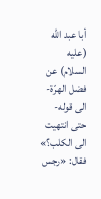أبا عبد اللّه (عليه السلام) عن فضل الهرّة- الى قوله- حتى انتهيت الى الكلب؟» فقال: «رجس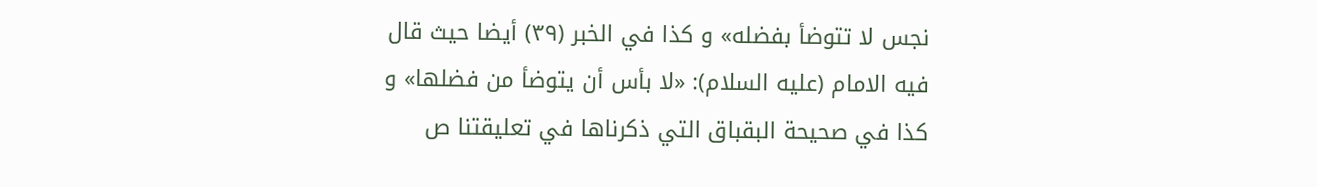نجس لا تتوضأ بفضله» و كذا في الخبر (٣٩) أيضا حيث قال فيه الامام (عليه السلام): «لا بأس أن يتوضأ من فضلها» و كذا في صحيحة البقباق التي ذكرناها في تعليقتنا ص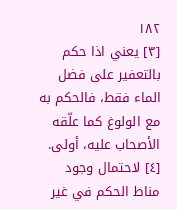١٨٢
[٣] يعني اذا حكم بالتعفير على فضل الماء فقط، فالحكم به مع الولوغ كما علّقه الأصحاب عليه، أولى.
[٤] لاحتمال وجود مناط الحكم في غير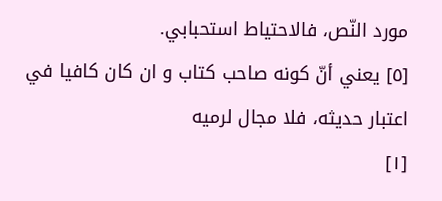مورد النّص، فالاحتياط استحبابي.
[٥] يعني أنّ كونه صاحب كتاب و ان كان كافيا في اعتبار حديثه، فلا مجال لرميه
[١]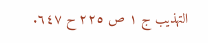التهذيب ج ١ ص ٢٢٥ ح ٦٤٧.